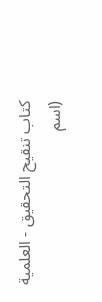كتاب تنقيح التحقيق - العلمية (اسم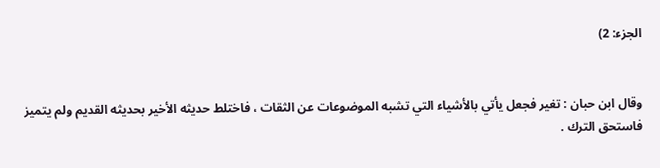الجزء: 2)


وقال ابن حبان : تغير فجعل يأتي بالأشياء التي تشبه الموضوعات عن الثقات ، فاختلط حديثه الأخير بحديثه القديم ولم يتميز فاستحق الترك .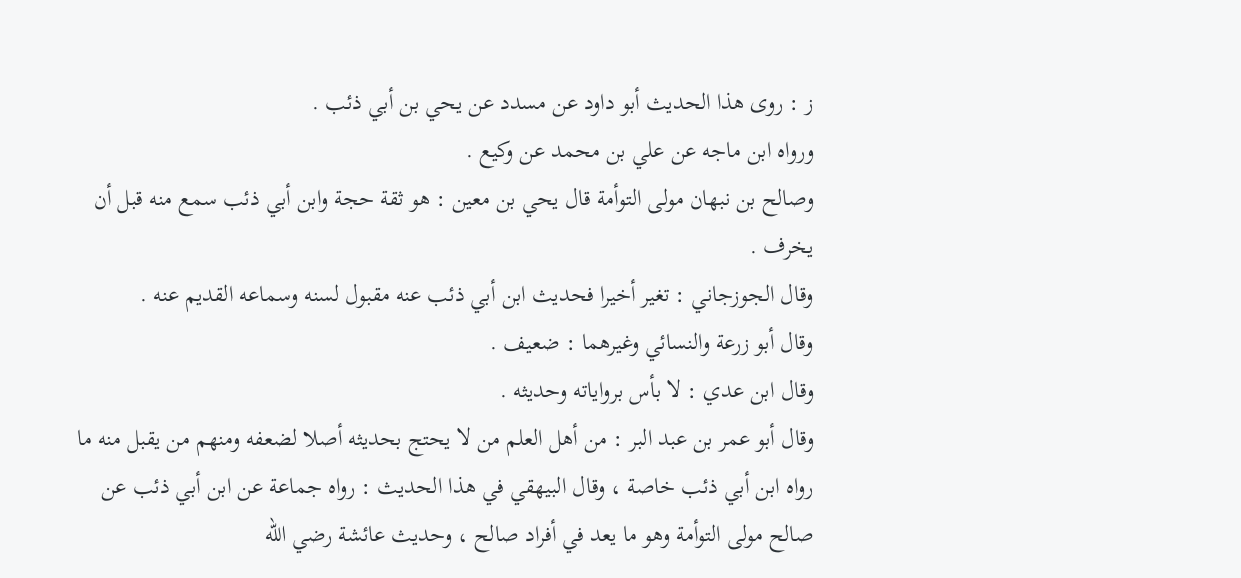ز : روى هذا الحديث أبو داود عن مسدد عن يحي بن أبي ذئب .
ورواه ابن ماجه عن علي بن محمد عن وكيع .
وصالح بن نبهان مولى التوأمة قال يحي بن معين : هو ثقة حجة وابن أبي ذئب سمع منه قبل أن يخرف .
وقال الجوزجاني : تغير أخيرا فحديث ابن أبي ذئب عنه مقبول لسنه وسماعه القديم عنه .
وقال أبو زرعة والنسائي وغيرهما : ضعيف .
وقال ابن عدي : لا بأس برواياته وحديثه .
وقال أبو عمر بن عبد البر : من أهل العلم من لا يحتج بحديثه أصلا لضعفه ومنهم من يقبل منه ما رواه ابن أبي ذئب خاصة ، وقال البيهقي في هذا الحديث : رواه جماعة عن ابن أبي ذئب عن صالح مولى التوأمة وهو ما يعد في أفراد صالح ، وحديث عائشة رضي الله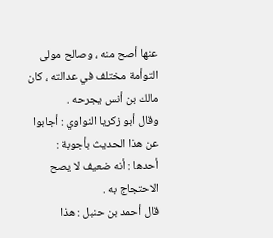عنها أصح منه ، وصالح مولى التوأمة مختلف في عدالته ، كان مالك بن أنس يجرحه .
وقال أبو زكريا النواوي : أجابوا عن هذا الحديث بأجوبة :
أحدها : أنه ضعيف لا يصح الاحتجاج به .
قال أحمد بن حنبل : هذا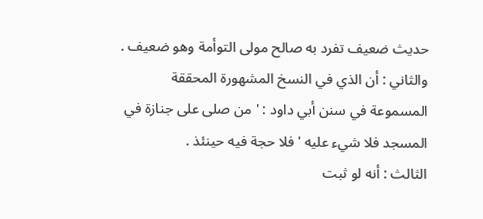حديث ضعيف تفرد به صالح مولى التوأمة وهو ضعيف .
والثاني : أن الذي في النسخ المشهورة المحققة المسموعة في سنن أبي داود : ' من صلى على جنازة في المسجد فلا شيء عليه ' فلا حجة فيه حينئذ .
الثالث : أنه لو ثبت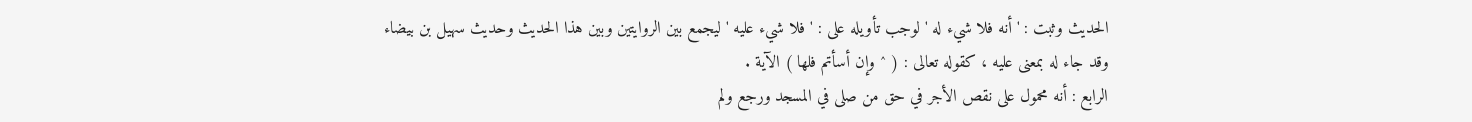الحديث وثبت : ' أنه فلا شيء له ' لوجب تأويله على : ' فلا شيء عليه ' ليجمع بين الروايتين وبين هذا الحديث وحديث سهيل بن بيضاء وقد جاء له بمعنى عليه ، كقوله تعالى : ( ^ وإن أسأتم فلها ) الآية .
الرابع : أنه محمول على نقص الأجر في حق من صلى في المسجد ورجع ولم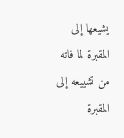يشيعها إلى المقبرة لما فاته من تشييعه إلى المقبرة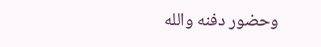وحضور دفنه والله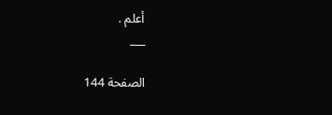أعلم .
___

الصفحة 144